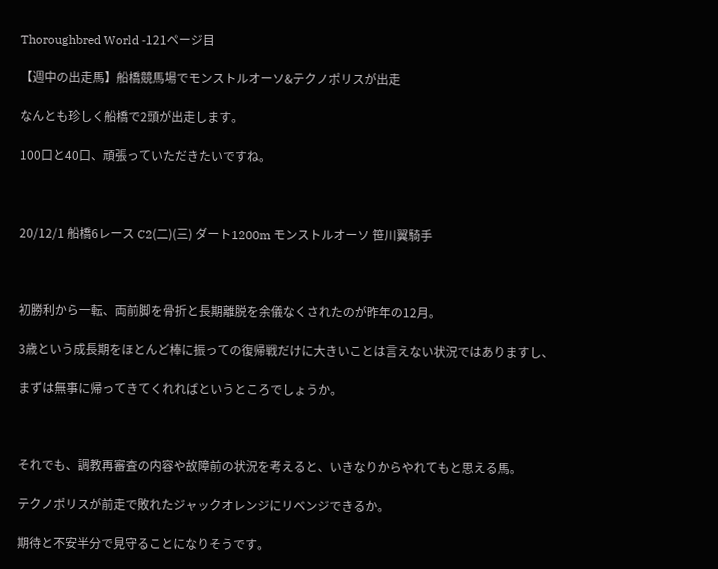Thoroughbred World -121ページ目

【週中の出走馬】船橋競馬場でモンストルオーソ&テクノポリスが出走

なんとも珍しく船橋で2頭が出走します。

100口と40口、頑張っていただきたいですね。



20/12/1 船橋6レース C2(二)(三) ダート1200m モンストルオーソ 笹川翼騎手



初勝利から一転、両前脚を骨折と長期離脱を余儀なくされたのが昨年の12月。

3歳という成長期をほとんど棒に振っての復帰戦だけに大きいことは言えない状況ではありますし、

まずは無事に帰ってきてくれればというところでしょうか。



それでも、調教再審査の内容や故障前の状況を考えると、いきなりからやれてもと思える馬。

テクノポリスが前走で敗れたジャックオレンジにリベンジできるか。

期待と不安半分で見守ることになりそうです。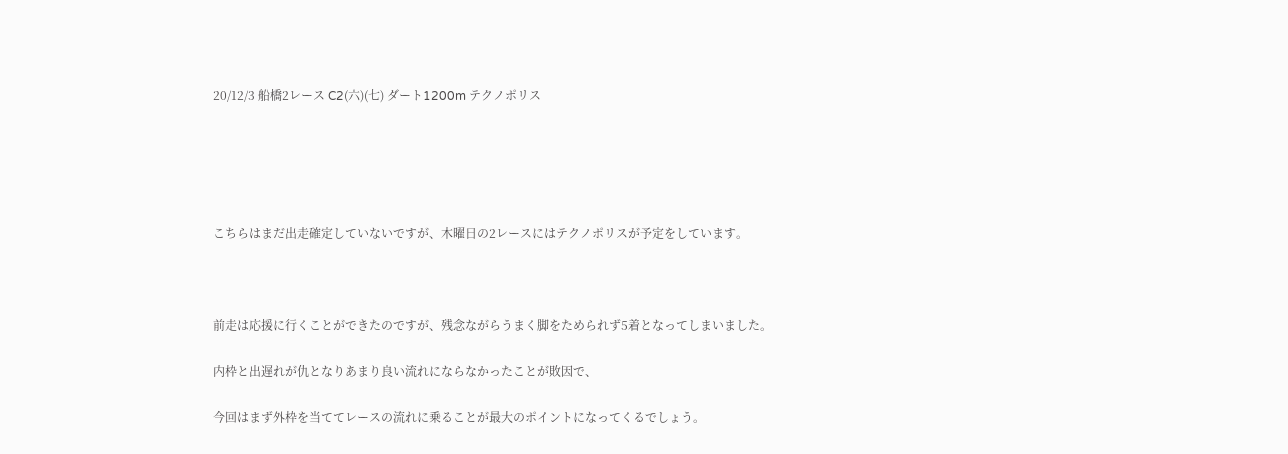20/12/3 船橋2レース C2(六)(七) ダート1200m テクノポリス





こちらはまだ出走確定していないですが、木曜日の2レースにはテクノポリスが予定をしています。



前走は応援に行くことができたのですが、残念ながらうまく脚をためられず5着となってしまいました。

内枠と出遅れが仇となりあまり良い流れにならなかったことが敗因で、

今回はまず外枠を当ててレースの流れに乗ることが最大のポイントになってくるでしょう。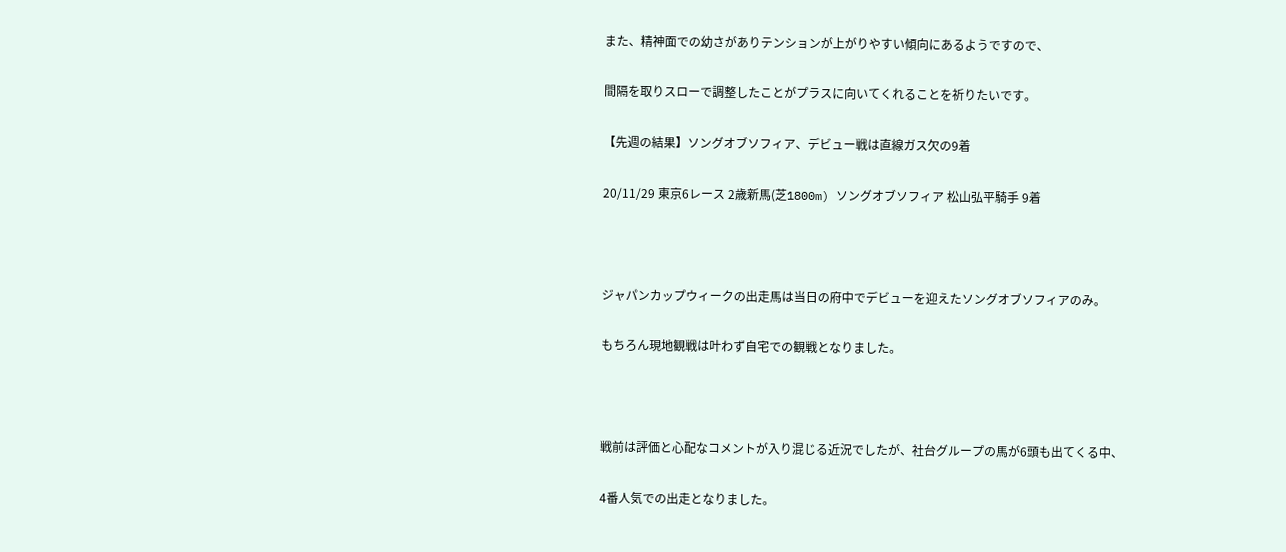また、精神面での幼さがありテンションが上がりやすい傾向にあるようですので、

間隔を取りスローで調整したことがプラスに向いてくれることを祈りたいです。

【先週の結果】ソングオブソフィア、デビュー戦は直線ガス欠の9着

20/11/29 東京6レース 2歳新馬(芝1800m) ソングオブソフィア 松山弘平騎手 9着



ジャパンカップウィークの出走馬は当日の府中でデビューを迎えたソングオブソフィアのみ。

もちろん現地観戦は叶わず自宅での観戦となりました。



戦前は評価と心配なコメントが入り混じる近況でしたが、社台グループの馬が6頭も出てくる中、

4番人気での出走となりました。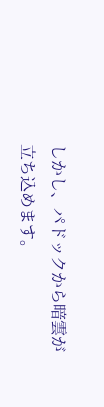しかし、パドックから暗雲が立ち込めます。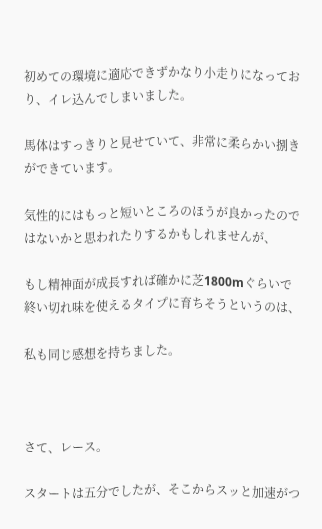初めての環境に適応できずかなり小走りになっており、イレ込んでしまいました。

馬体はすっきりと見せていて、非常に柔らかい捌きができています。

気性的にはもっと短いところのほうが良かったのではないかと思われたりするかもしれませんが、

もし精神面が成長すれば確かに芝1800mぐらいで終い切れ味を使えるタイプに育ちそうというのは、

私も同じ感想を持ちました。



さて、レース。

スタートは五分でしたが、そこからスッと加速がつ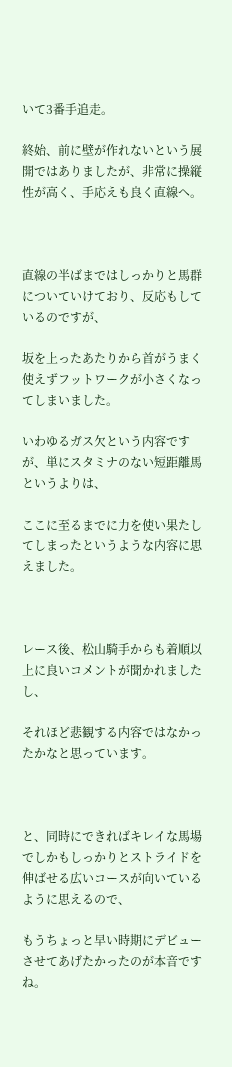いて3番手追走。

終始、前に壁が作れないという展開ではありましたが、非常に操縦性が高く、手応えも良く直線へ。



直線の半ばまではしっかりと馬群についていけており、反応もしているのですが、

坂を上ったあたりから首がうまく使えずフットワークが小さくなってしまいました。

いわゆるガス欠という内容ですが、単にスタミナのない短距離馬というよりは、

ここに至るまでに力を使い果たしてしまったというような内容に思えました。



レース後、松山騎手からも着順以上に良いコメントが聞かれましたし、

それほど悲観する内容ではなかったかなと思っています。



と、同時にできればキレイな馬場でしかもしっかりとストライドを伸ばせる広いコースが向いているように思えるので、

もうちょっと早い時期にデビューさせてあげたかったのが本音ですね。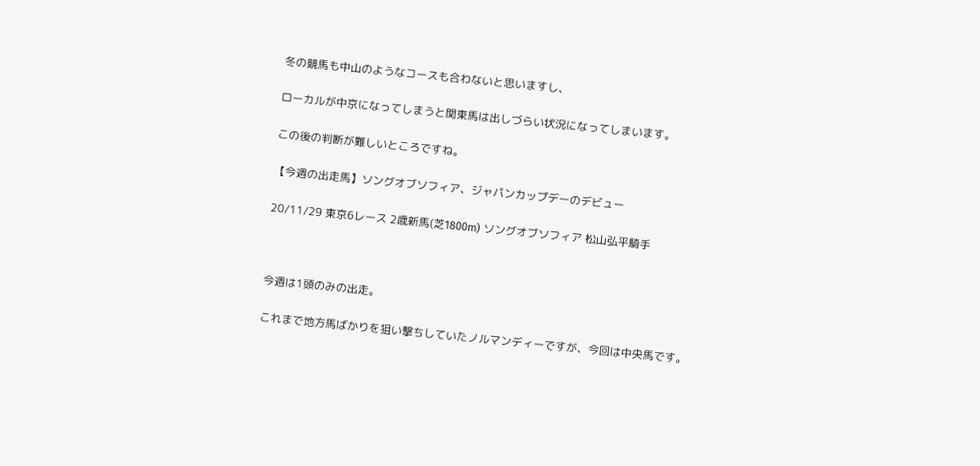冬の競馬も中山のようなコースも合わないと思いますし、

ローカルが中京になってしまうと関東馬は出しづらい状況になってしまいます。

この後の判断が難しいところですね。

【今週の出走馬】ソングオブソフィア、ジャパンカップデーのデビュー

20/11/29 東京6レース 2歳新馬(芝1800m) ソングオブソフィア 松山弘平騎手



今週は1頭のみの出走。

これまで地方馬ばかりを狙い撃ちしていたノルマンディーですが、今回は中央馬です。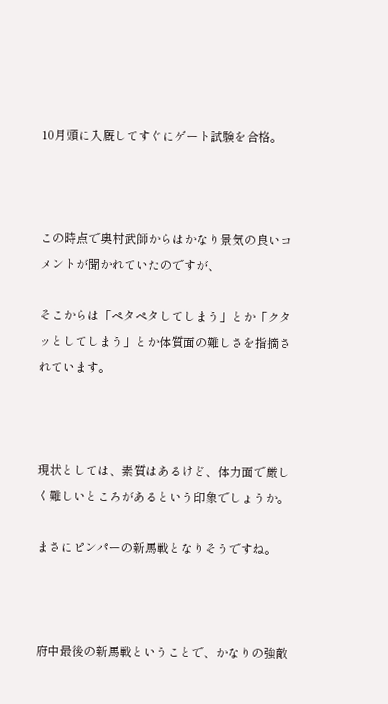10月頭に入厩してすぐにゲート試験を合格。



この時点で奥村武師からはかなり景気の良いコメントが聞かれていたのですが、

そこからは「ペタペタしてしまう」とか「クタッとしてしまう」とか体質面の難しさを指摘されています。



現状としては、素質はあるけど、体力面で厳しく難しいところがあるという印象でしょうか。

まさにピンパーの新馬戦となりそうですね。



府中最後の新馬戦ということで、かなりの強敵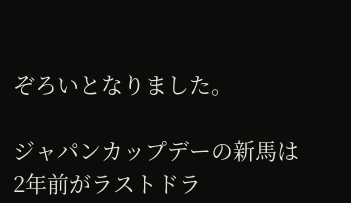ぞろいとなりました。

ジャパンカップデーの新馬は2年前がラストドラ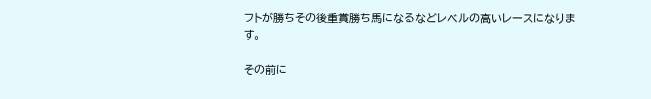フトが勝ちその後重賞勝ち馬になるなどレベルの高いレースになります。

その前に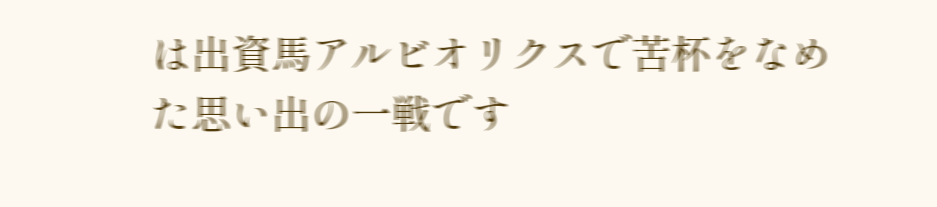は出資馬アルビオリクスで苦杯をなめた思い出の一戦です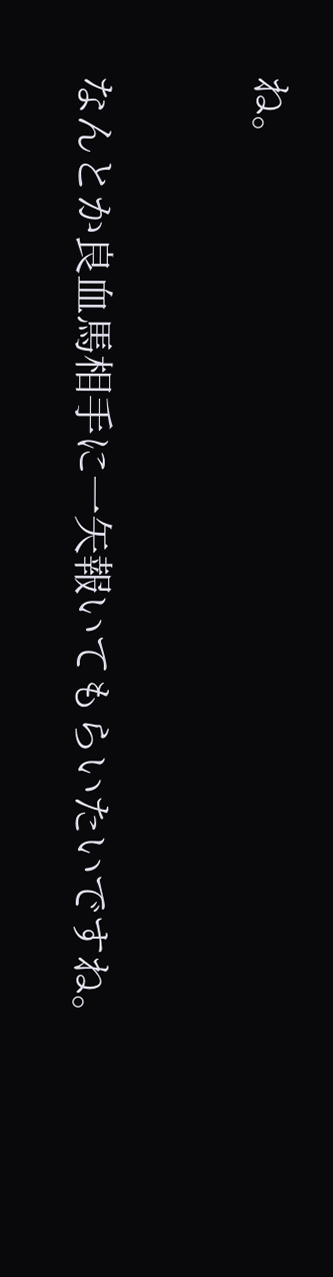ね。



なんとか良血馬相手に一矢報いてもらいたいですね。